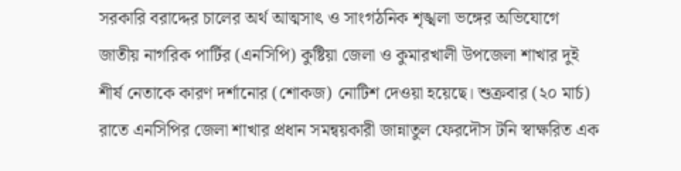সরকারি বরাদ্দের চালের অর্থ আত্মসাৎ ও সাংগঠনিক শৃঙ্খলা ভঙ্গের অভিযোগে জাতীয় নাগরিক পার্টির (এনসিপি) কুষ্টিয়া জেলা ও কুমারখালী উপজেলা শাখার দুই শীর্ষ নেতাকে কারণ দর্শানোর (শোকজ) নোটিশ দেওয়া হয়েছে। শুক্রবার (২০ মার্চ) রাতে এনসিপির জেলা শাখার প্রধান সমন্বয়কারী জান্নাতুল ফেরদৌস টনি স্বাক্ষরিত এক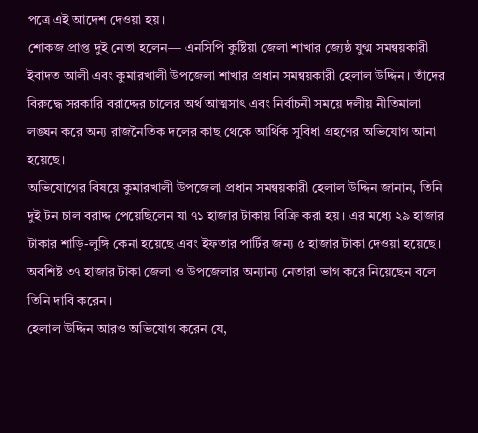পত্রে এই আদেশ দেওয়া হয়।
শোকজ প্রাপ্ত দুই নেতা হলেন— এনসিপি কুষ্টিয়া জেলা শাখার জ্যেষ্ঠ যুগ্ম সমন্বয়কারী ইবাদত আলী এবং কুমারখালী উপজেলা শাখার প্রধান সমন্বয়কারী হেলাল উদ্দিন। তাঁদের বিরুদ্ধে সরকারি বরাদ্দের চালের অর্থ আত্মসাৎ এবং নির্বাচনী সময়ে দলীয় নীতিমালা লঙ্ঘন করে অন্য রাজনৈতিক দলের কাছ থেকে আর্থিক সুবিধা গ্রহণের অভিযোগ আনা হয়েছে।
অভিযোগের বিষয়ে কুমারখালী উপজেলা প্রধান সমন্বয়কারী হেলাল উদ্দিন জানান, তিনি দুই টন চাল বরাদ্দ পেয়েছিলেন যা ৭১ হাজার টাকায় বিক্রি করা হয়। এর মধ্যে ২৯ হাজার টাকার শাড়ি-লুঙ্গি কেনা হয়েছে এবং ইফতার পার্টির জন্য ৫ হাজার টাকা দেওয়া হয়েছে। অবশিষ্ট ৩৭ হাজার টাকা জেলা ও উপজেলার অন্যান্য নেতারা ভাগ করে নিয়েছেন বলে তিনি দাবি করেন।
হেলাল উদ্দিন আরও অভিযোগ করেন যে,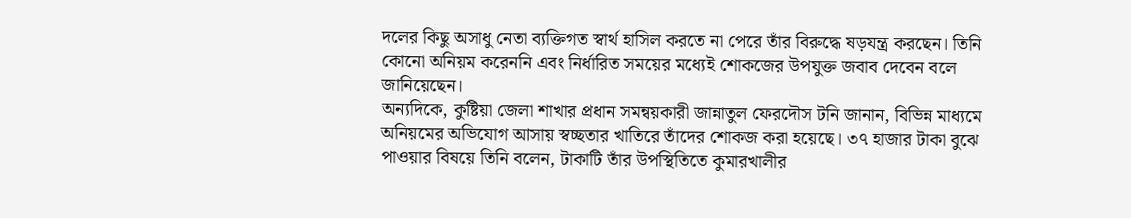দলের কিছু অসাধু নেতা ব্যক্তিগত স্বার্থ হাসিল করতে না পেরে তাঁর বিরুদ্ধে ষড়যন্ত্র করছেন। তিনি কোনো অনিয়ম করেননি এবং নির্ধারিত সময়ের মধ্যেই শোকজের উপযুক্ত জবাব দেবেন বলে জানিয়েছেন।
অন্যদিকে, কুষ্টিয়া জেলা শাখার প্রধান সমন্বয়কারী জান্নাতুল ফেরদৌস টনি জানান, বিভিন্ন মাধ্যমে অনিয়মের অভিযোগ আসায় স্বচ্ছতার খাতিরে তাঁদের শোকজ করা হয়েছে। ৩৭ হাজার টাকা বুঝে পাওয়ার বিষয়ে তিনি বলেন, টাকাটি তাঁর উপস্থিতিতে কুমারখালীর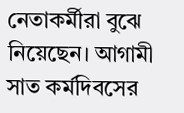নেতাকর্মীরা বুঝে নিয়েছেন। আগামী সাত কর্মদিবসের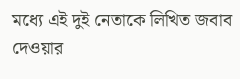মধ্যে এই দুই নেতাকে লিখিত জবাব দেওয়ার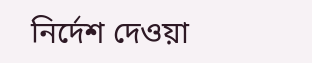নির্দেশ দেওয়া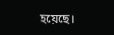হয়েছে।